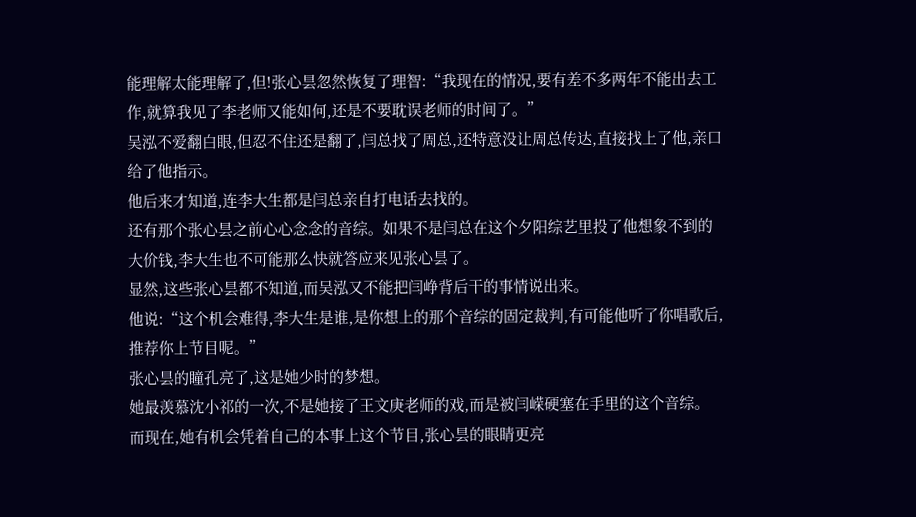能理解太能理解了,但!张心昙忽然恢复了理智:“我现在的情况,要有差不多两年不能出去工作,就算我见了李老师又能如何,还是不要耽误老师的时间了。”
吴泓不爱翻白眼,但忍不住还是翻了,闫总找了周总,还特意没让周总传达,直接找上了他,亲口给了他指示。
他后来才知道,连李大生都是闫总亲自打电话去找的。
还有那个张心昙之前心心念念的音综。如果不是闫总在这个夕阳综艺里投了他想象不到的大价钱,李大生也不可能那么快就答应来见张心昙了。
显然,这些张心昙都不知道,而吴泓又不能把闫峥背后干的事情说出来。
他说:“这个机会难得,李大生是谁,是你想上的那个音综的固定裁判,有可能他听了你唱歌后,推荐你上节目呢。”
张心昙的瞳孔亮了,这是她少时的梦想。
她最羡慕沈小祁的一次,不是她接了王文庚老师的戏,而是被闫嵘硬塞在手里的这个音综。
而现在,她有机会凭着自己的本事上这个节目,张心昙的眼睛更亮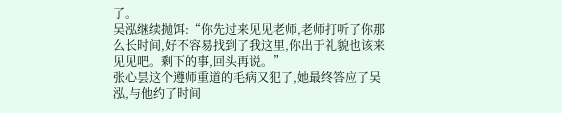了。
吴泓继续抛饵:“你先过来见见老师,老师打听了你那么长时间,好不容易找到了我这里,你出于礼貌也该来见见吧。剩下的事,回头再说。”
张心昙这个遵师重道的毛病又犯了,她最终答应了吴泓,与他约了时间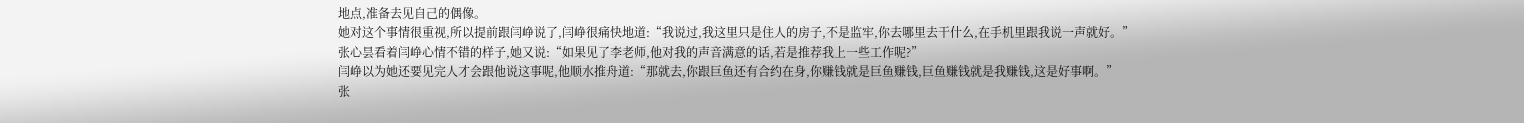地点,准备去见自己的偶像。
她对这个事情很重视,所以提前跟闫峥说了,闫峥很痛快地道:“我说过,我这里只是住人的房子,不是监牢,你去哪里去干什么,在手机里跟我说一声就好。”
张心昙看着闫峥心情不错的样子,她又说:“如果见了李老师,他对我的声音满意的话,若是推荐我上一些工作呢?”
闫峥以为她还要见完人才会跟他说这事呢,他顺水推舟道:“那就去,你跟巨鱼还有合约在身,你赚钱就是巨鱼赚钱,巨鱼赚钱就是我赚钱,这是好事啊。”
张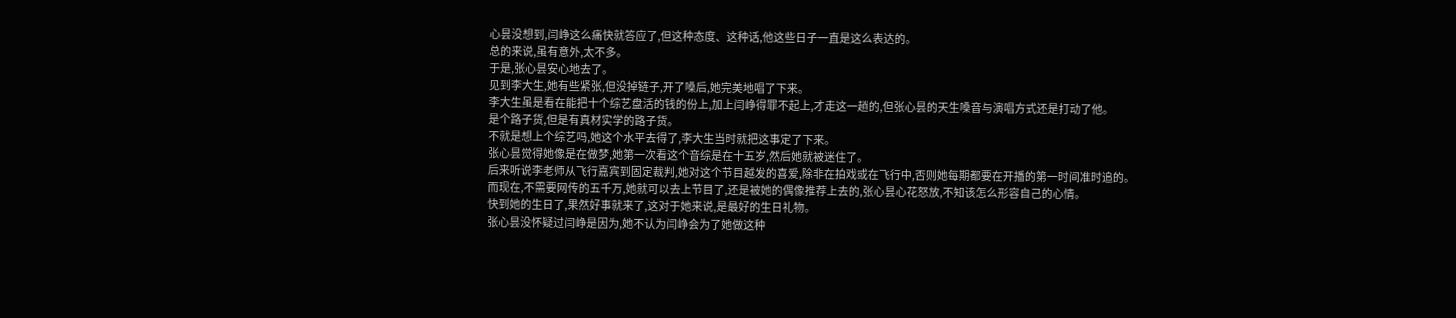心昙没想到,闫峥这么痛快就答应了,但这种态度、这种话,他这些日子一直是这么表达的。
总的来说,虽有意外,太不多。
于是,张心昙安心地去了。
见到李大生,她有些紧张,但没掉链子,开了嗓后,她完美地唱了下来。
李大生虽是看在能把十个综艺盘活的钱的份上,加上闫峥得罪不起上,才走这一趟的,但张心昙的天生嗓音与演唱方式还是打动了他。
是个路子货,但是有真材实学的路子货。
不就是想上个综艺吗,她这个水平去得了,李大生当时就把这事定了下来。
张心昙觉得她像是在做梦,她第一次看这个音综是在十五岁,然后她就被迷住了。
后来听说李老师从飞行嘉宾到固定裁判,她对这个节目越发的喜爱,除非在拍戏或在飞行中,否则她每期都要在开播的第一时间准时追的。
而现在,不需要网传的五千万,她就可以去上节目了,还是被她的偶像推荐上去的,张心昙心花怒放,不知该怎么形容自己的心情。
快到她的生日了,果然好事就来了,这对于她来说,是最好的生日礼物。
张心昙没怀疑过闫峥是因为,她不认为闫峥会为了她做这种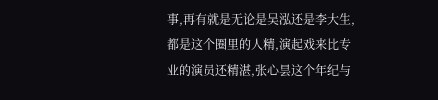事,再有就是无论是吴泓还是李大生,都是这个圈里的人精,演起戏来比专业的演员还精湛,张心昙这个年纪与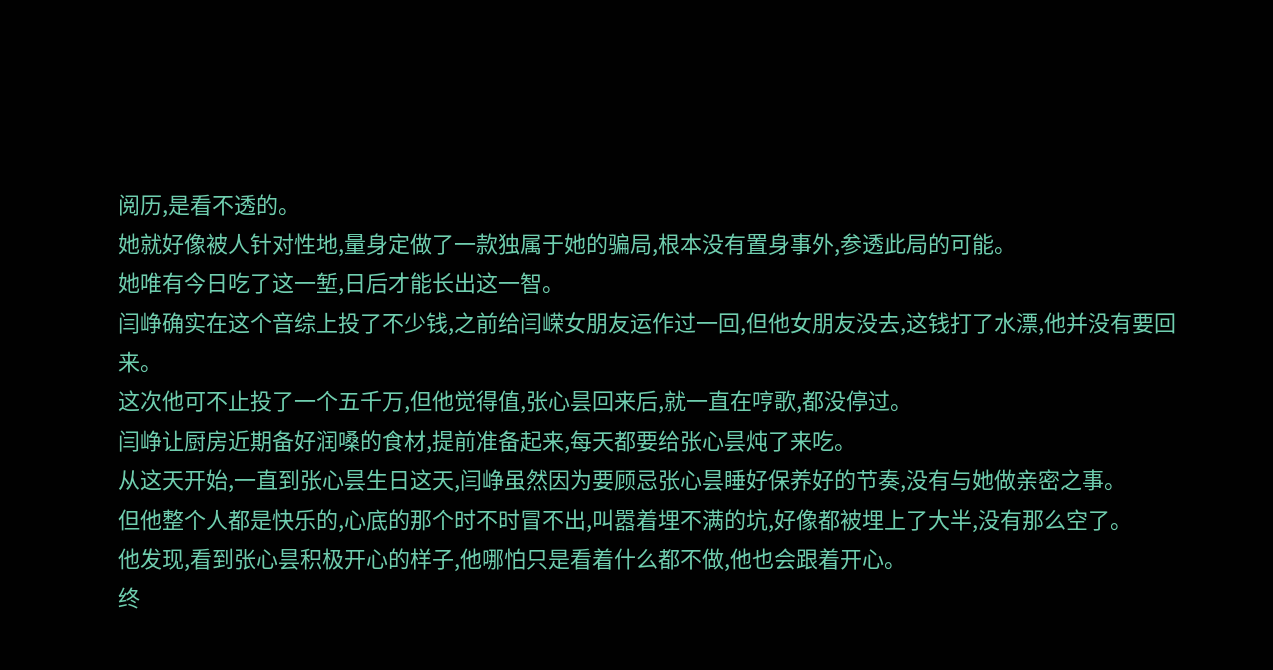阅历,是看不透的。
她就好像被人针对性地,量身定做了一款独属于她的骗局,根本没有置身事外,参透此局的可能。
她唯有今日吃了这一堑,日后才能长出这一智。
闫峥确实在这个音综上投了不少钱,之前给闫嵘女朋友运作过一回,但他女朋友没去,这钱打了水漂,他并没有要回来。
这次他可不止投了一个五千万,但他觉得值,张心昙回来后,就一直在哼歌,都没停过。
闫峥让厨房近期备好润嗓的食材,提前准备起来,每天都要给张心昙炖了来吃。
从这天开始,一直到张心昙生日这天,闫峥虽然因为要顾忌张心昙睡好保养好的节奏,没有与她做亲密之事。
但他整个人都是快乐的,心底的那个时不时冒不出,叫嚣着埋不满的坑,好像都被埋上了大半,没有那么空了。
他发现,看到张心昙积极开心的样子,他哪怕只是看着什么都不做,他也会跟着开心。
终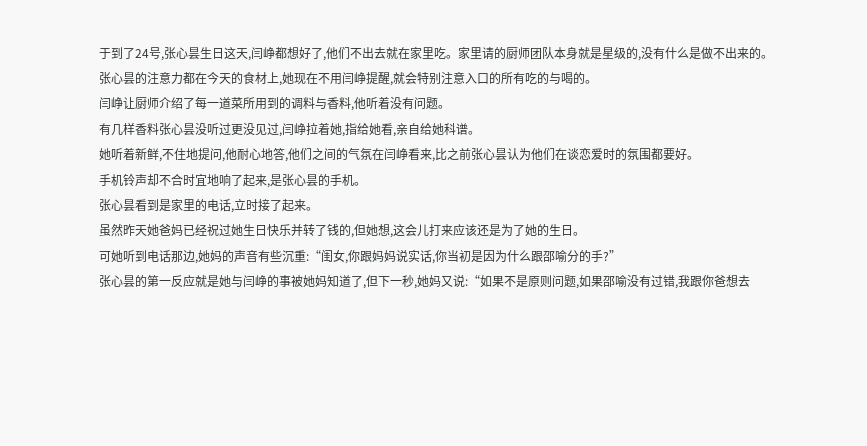于到了24号,张心昙生日这天,闫峥都想好了,他们不出去就在家里吃。家里请的厨师团队本身就是星级的,没有什么是做不出来的。
张心昙的注意力都在今天的食材上,她现在不用闫峥提醒,就会特别注意入口的所有吃的与喝的。
闫峥让厨师介绍了每一道菜所用到的调料与香料,他听着没有问题。
有几样香料张心昙没听过更没见过,闫峥拉着她,指给她看,亲自给她科谱。
她听着新鲜,不住地提问,他耐心地答,他们之间的气氛在闫峥看来,比之前张心昙认为他们在谈恋爱时的氛围都要好。
手机铃声却不合时宜地响了起来,是张心昙的手机。
张心昙看到是家里的电话,立时接了起来。
虽然昨天她爸妈已经祝过她生日快乐并转了钱的,但她想,这会儿打来应该还是为了她的生日。
可她听到电话那边,她妈的声音有些沉重:“闺女,你跟妈妈说实话,你当初是因为什么跟邵喻分的手?”
张心昙的第一反应就是她与闫峥的事被她妈知道了,但下一秒,她妈又说:“如果不是原则问题,如果邵喻没有过错,我跟你爸想去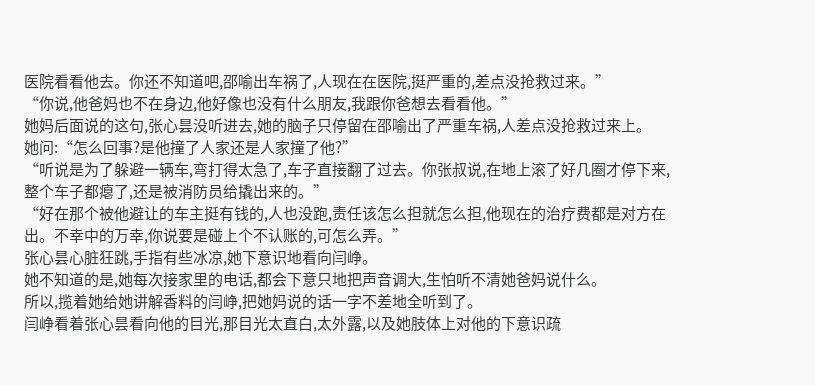医院看看他去。你还不知道吧,邵喻出车祸了,人现在在医院,挺严重的,差点没抢救过来。”
“你说,他爸妈也不在身边,他好像也没有什么朋友,我跟你爸想去看看他。”
她妈后面说的这句,张心昙没听进去,她的脑子只停留在邵喻出了严重车祸,人差点没抢救过来上。
她问:“怎么回事?是他撞了人家还是人家撞了他?”
“听说是为了躲避一辆车,弯打得太急了,车子直接翻了过去。你张叔说,在地上滚了好几圈才停下来,整个车子都瘪了,还是被消防员给撬出来的。”
“好在那个被他避让的车主挺有钱的,人也没跑,责任该怎么担就怎么担,他现在的治疗费都是对方在出。不幸中的万幸,你说要是碰上个不认账的,可怎么弄。”
张心昙心脏狂跳,手指有些冰凉,她下意识地看向闫峥。
她不知道的是,她每次接家里的电话,都会下意只地把声音调大,生怕听不清她爸妈说什么。
所以,揽着她给她讲解香料的闫峥,把她妈说的话一字不差地全听到了。
闫峥看着张心昙看向他的目光,那目光太直白,太外露,以及她肢体上对他的下意识疏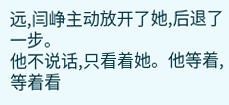远,闫峥主动放开了她,后退了一步。
他不说话,只看着她。他等着,等着看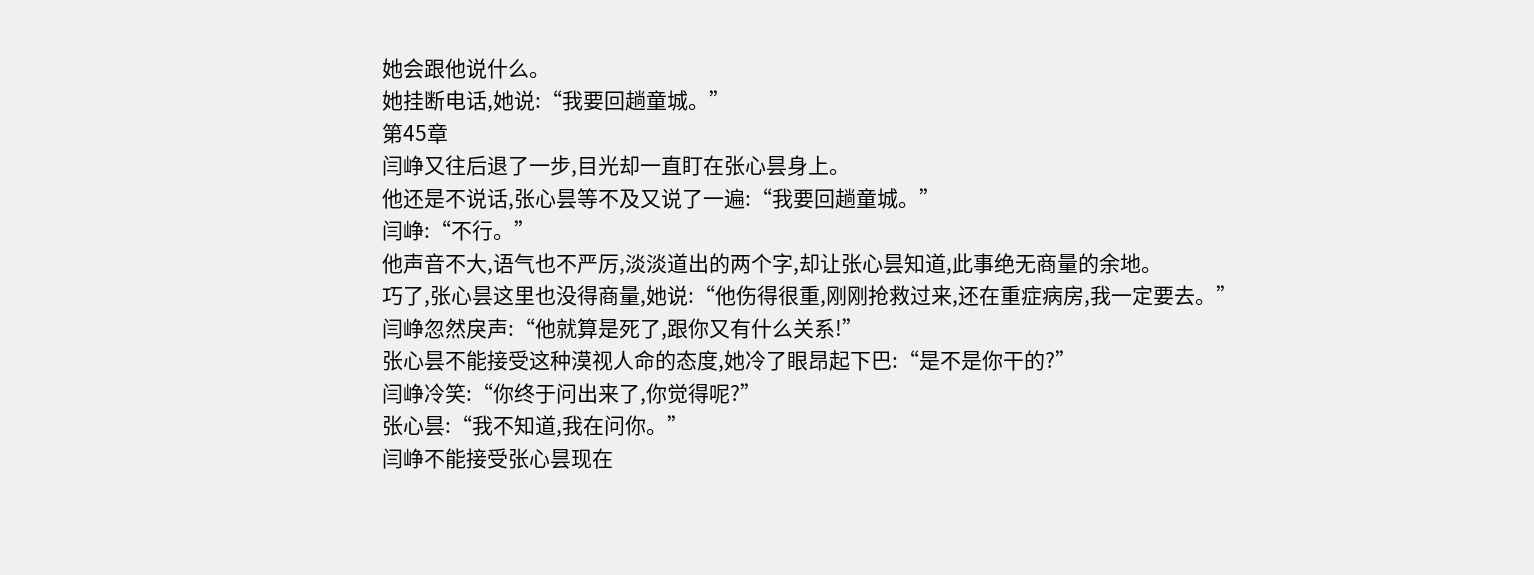她会跟他说什么。
她挂断电话,她说:“我要回趟童城。”
第45章
闫峥又往后退了一步,目光却一直盯在张心昙身上。
他还是不说话,张心昙等不及又说了一遍:“我要回趟童城。”
闫峥:“不行。”
他声音不大,语气也不严厉,淡淡道出的两个字,却让张心昙知道,此事绝无商量的余地。
巧了,张心昙这里也没得商量,她说:“他伤得很重,刚刚抢救过来,还在重症病房,我一定要去。”
闫峥忽然戾声:“他就算是死了,跟你又有什么关系!”
张心昙不能接受这种漠视人命的态度,她冷了眼昂起下巴:“是不是你干的?”
闫峥冷笑:“你终于问出来了,你觉得呢?”
张心昙:“我不知道,我在问你。”
闫峥不能接受张心昙现在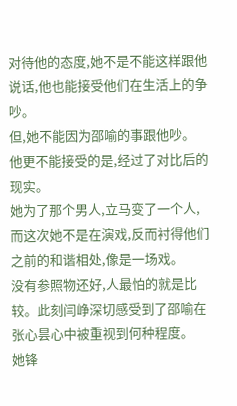对待他的态度,她不是不能这样跟他说话,他也能接受他们在生活上的争吵。
但,她不能因为邵喻的事跟他吵。
他更不能接受的是,经过了对比后的现实。
她为了那个男人,立马变了一个人,而这次她不是在演戏,反而衬得他们之前的和谐相处,像是一场戏。
没有参照物还好,人最怕的就是比较。此刻闫峥深切感受到了邵喻在张心昙心中被重视到何种程度。
她锋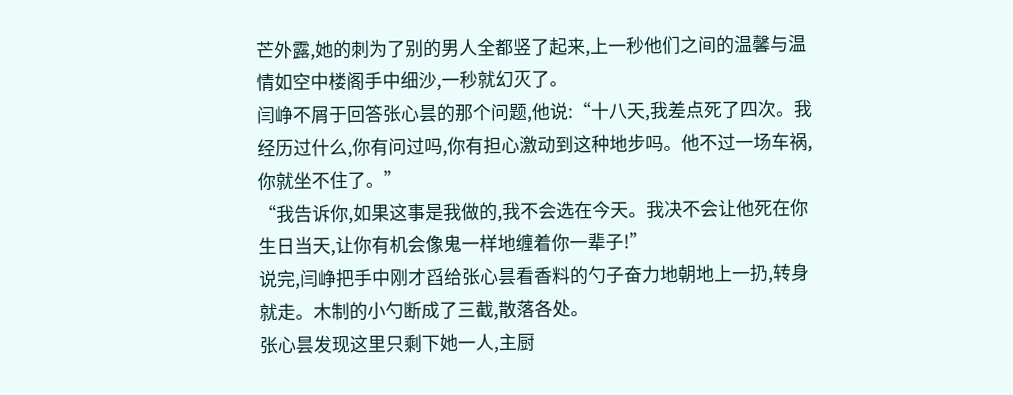芒外露,她的刺为了别的男人全都竖了起来,上一秒他们之间的温馨与温情如空中楼阁手中细沙,一秒就幻灭了。
闫峥不屑于回答张心昙的那个问题,他说:“十八天,我差点死了四次。我经历过什么,你有问过吗,你有担心激动到这种地步吗。他不过一场车祸,你就坐不住了。”
“我告诉你,如果这事是我做的,我不会选在今天。我决不会让他死在你生日当天,让你有机会像鬼一样地缠着你一辈子!”
说完,闫峥把手中刚才舀给张心昙看香料的勺子奋力地朝地上一扔,转身就走。木制的小勺断成了三截,散落各处。
张心昙发现这里只剩下她一人,主厨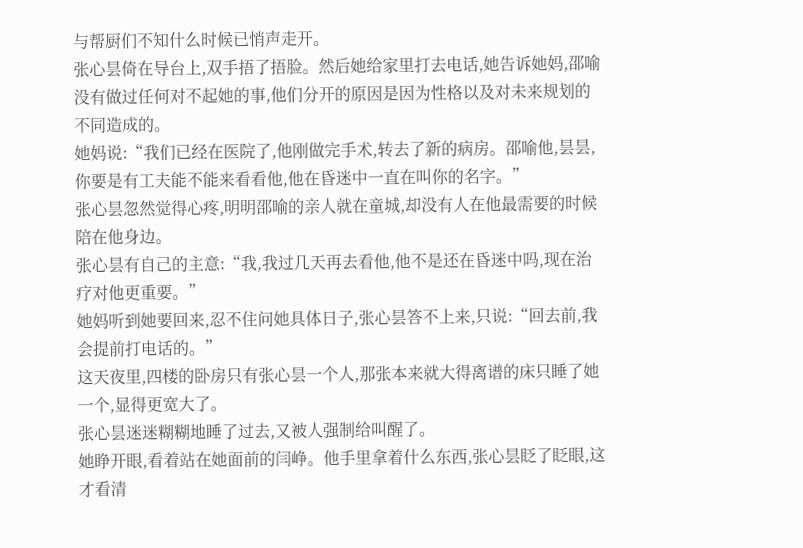与帮厨们不知什么时候已悄声走开。
张心昙倚在导台上,双手捂了捂脸。然后她给家里打去电话,她告诉她妈,邵喻没有做过任何对不起她的事,他们分开的原因是因为性格以及对未来规划的不同造成的。
她妈说:“我们已经在医院了,他刚做完手术,转去了新的病房。邵喻他,昙昙,你要是有工夫能不能来看看他,他在昏迷中一直在叫你的名字。”
张心昙忽然觉得心疼,明明邵喻的亲人就在童城,却没有人在他最需要的时候陪在他身边。
张心昙有自己的主意:“我,我过几天再去看他,他不是还在昏迷中吗,现在治疗对他更重要。”
她妈听到她要回来,忍不住问她具体日子,张心昙答不上来,只说:“回去前,我会提前打电话的。”
这天夜里,四楼的卧房只有张心昙一个人,那张本来就大得离谱的床只睡了她一个,显得更宽大了。
张心昙迷迷糊糊地睡了过去,又被人强制给叫醒了。
她睁开眼,看着站在她面前的闫峥。他手里拿着什么东西,张心昙眨了眨眼,这才看清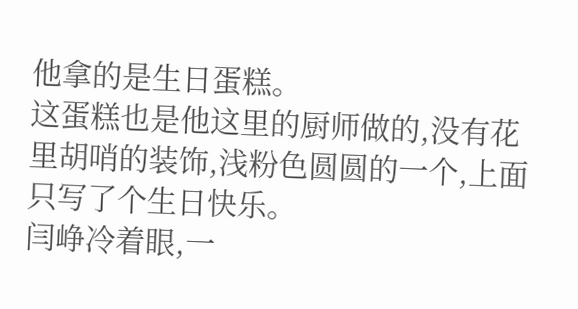他拿的是生日蛋糕。
这蛋糕也是他这里的厨师做的,没有花里胡哨的装饰,浅粉色圆圆的一个,上面只写了个生日快乐。
闫峥冷着眼,一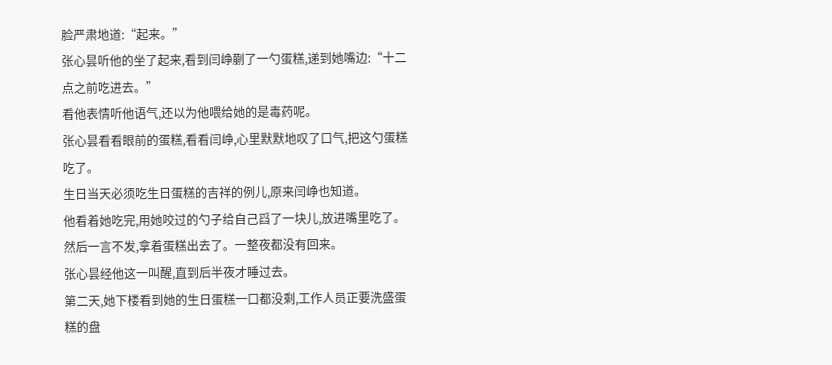脸严肃地道:“起来。”
张心昙听他的坐了起来,看到闫峥蒯了一勺蛋糕,递到她嘴边:“十二点之前吃进去。”
看他表情听他语气,还以为他喂给她的是毒药呢。
张心昙看看眼前的蛋糕,看看闫峥,心里默默地叹了口气,把这勺蛋糕吃了。
生日当天必须吃生日蛋糕的吉祥的例儿,原来闫峥也知道。
他看着她吃完,用她咬过的勺子给自己舀了一块儿,放进嘴里吃了。
然后一言不发,拿着蛋糕出去了。一整夜都没有回来。
张心昙经他这一叫醒,直到后半夜才睡过去。
第二天,她下楼看到她的生日蛋糕一口都没剩,工作人员正要洗盛蛋糕的盘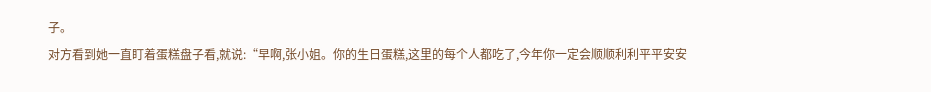子。
对方看到她一直盯着蛋糕盘子看,就说:“早啊,张小姐。你的生日蛋糕,这里的每个人都吃了,今年你一定会顺顺利利平平安安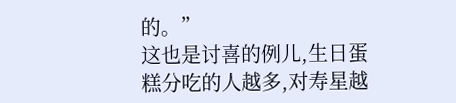的。”
这也是讨喜的例儿,生日蛋糕分吃的人越多,对寿星越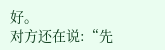好。
对方还在说:“先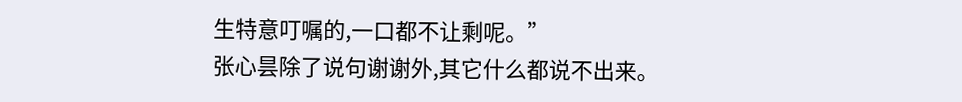生特意叮嘱的,一口都不让剩呢。”
张心昙除了说句谢谢外,其它什么都说不出来。